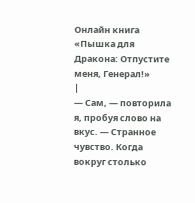Онлайн книга «Пышка для Дракона: Отпустите меня, Генерал!»
|
— Сам, — повторила я, пробуя слово на вкус. — Странное чувство. Когда вокруг столько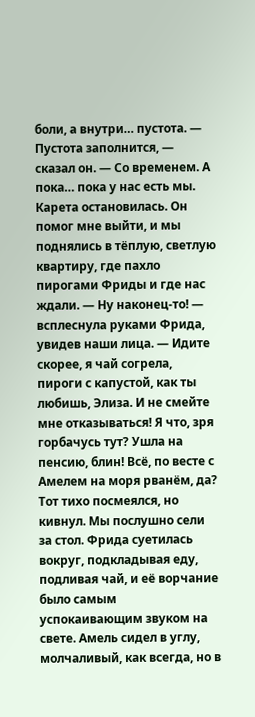боли, а внутри… пустота. — Пустота заполнится, — сказал он. — Со временем. А пока… пока у нас есть мы. Карета остановилась. Он помог мне выйти, и мы поднялись в тёплую, светлую квартиру, где пахло пирогами Фриды и где нас ждали. — Ну наконец-то! — всплеснула руками Фрида, увидев наши лица. — Идите скорее, я чай согрела, пироги с капустой, как ты любишь, Элиза. И не смейте мне отказываться! Я что, зря горбачусь тут? Ушла на пенсию, блин! Всё, по весте с Амелем на моря рванём, да? Тот тихо посмеялся, но кивнул. Мы послушно сели за стол. Фрида суетилась вокруг, подкладывая еду, подливая чай, и её ворчание было самым успокаивающим звуком на свете. Амель сидел в углу, молчаливый, как всегда, но в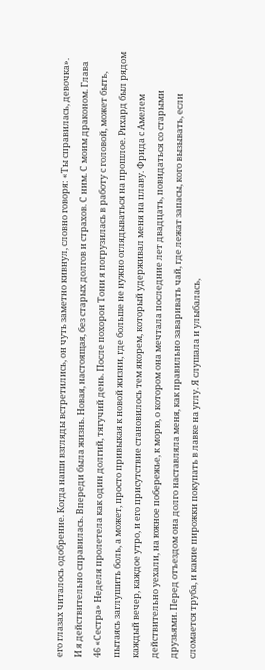его глазах читалось одобрение. Когда наши взгляды встретились, он чуть заметно кивнул, словно говоря: «Ты справилась, девочка». И я действительно справилась. Впереди была жизнь. Новая, настоящая, без старых долгов и страхов. С ним. С моим драконом. Глава 46 «Сестра» Неделя пролетела как один долгий, тягучий день. После похорон Тони я погрузилась в работу с головой, может быть, пытаясь заглушить боль, а может, просто привыкая к новой жизни, где больше не нужно оглядываться на прошлое. Рихард был рядом каждый вечер, каждое утро, и его присутствие становилось тем якорем, который удерживал меня на плаву. Фрида с Амелем действительно уехали, на южное побережье, к морю, о котором она мечтала последние лет двадцать, повидаться со старыми друзьями. Перед отъездом она долго наставляла меня, как правильно заваривать чай, где лежат запасы, кого вызывать, если сломается труба, и какие пирожки покупать в лавке на углу. Я слушала и улыбалась,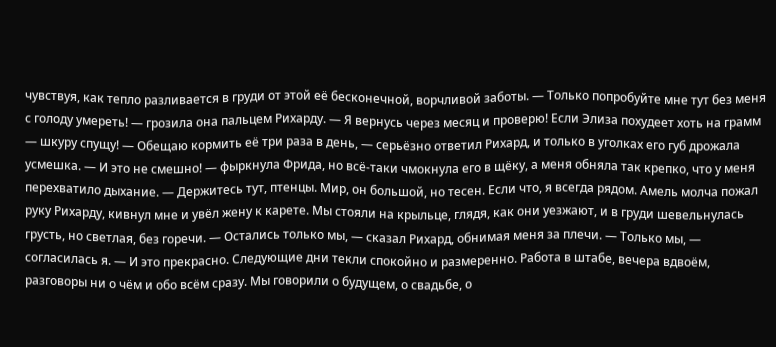чувствуя, как тепло разливается в груди от этой её бесконечной, ворчливой заботы. — Только попробуйте мне тут без меня с голоду умереть! — грозила она пальцем Рихарду. — Я вернусь через месяц и проверю! Если Элиза похудеет хоть на грамм — шкуру спущу! — Обещаю кормить её три раза в день, — серьёзно ответил Рихард, и только в уголках его губ дрожала усмешка. — И это не смешно! — фыркнула Фрида, но всё-таки чмокнула его в щёку, а меня обняла так крепко, что у меня перехватило дыхание. — Держитесь тут, птенцы. Мир, он большой, но тесен. Если что, я всегда рядом. Амель молча пожал руку Рихарду, кивнул мне и увёл жену к карете. Мы стояли на крыльце, глядя, как они уезжают, и в груди шевельнулась грусть, но светлая, без горечи. — Остались только мы, — сказал Рихард, обнимая меня за плечи. — Только мы, — согласилась я. — И это прекрасно. Следующие дни текли спокойно и размеренно. Работа в штабе, вечера вдвоём, разговоры ни о чём и обо всём сразу. Мы говорили о будущем, о свадьбе, о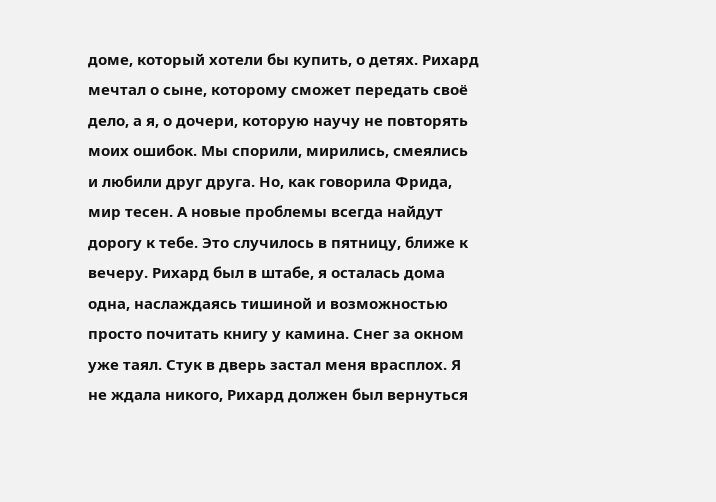доме, который хотели бы купить, о детях. Рихард мечтал о сыне, которому сможет передать своё дело, а я, о дочери, которую научу не повторять моих ошибок. Мы спорили, мирились, смеялись и любили друг друга. Но, как говорила Фрида, мир тесен. А новые проблемы всегда найдут дорогу к тебе. Это случилось в пятницу, ближе к вечеру. Рихард был в штабе, я осталась дома одна, наслаждаясь тишиной и возможностью просто почитать книгу у камина. Снег за окном уже таял. Стук в дверь застал меня врасплох. Я не ждала никого, Рихард должен был вернуться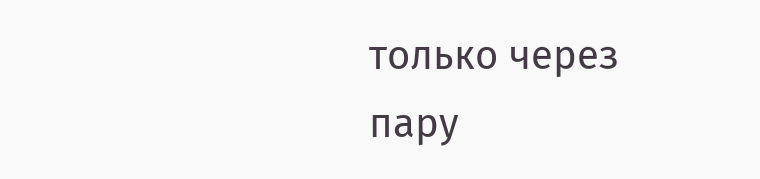только через пару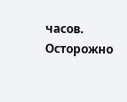часов. Осторожно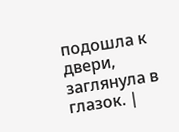подошла к двери, заглянула в глазок. |